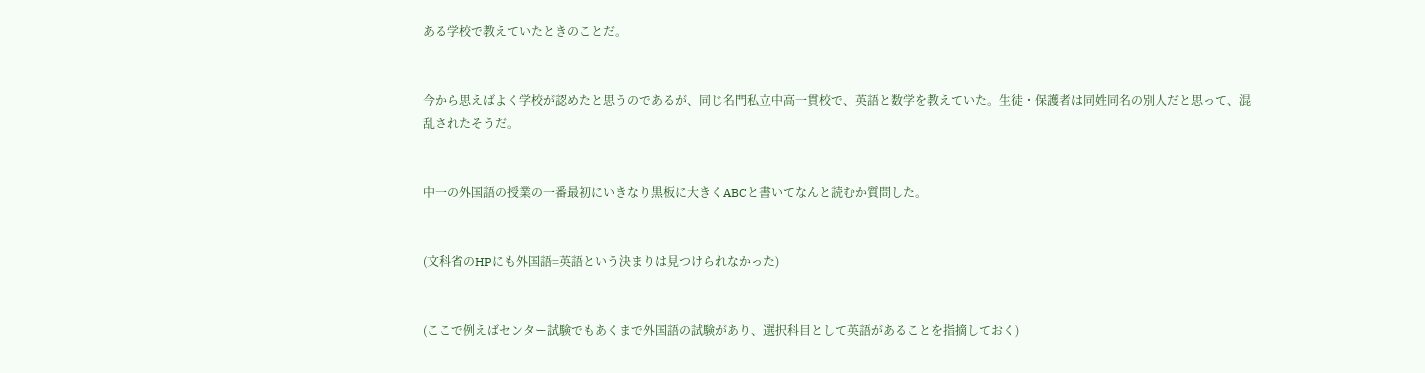ある学校で教えていたときのことだ。


今から思えばよく学校が認めたと思うのであるが、同じ名門私立中高一貫校で、英語と数学を教えていた。生徒・保護者は同姓同名の別人だと思って、混乱されたそうだ。


中一の外国語の授業の一番最初にいきなり黒板に大きくABCと書いてなんと読むか質問した。


(文科省のHPにも外国語=英語という決まりは見つけられなかった)


(ここで例えばセンター試験でもあくまで外国語の試験があり、選択科目として英語があることを指摘しておく)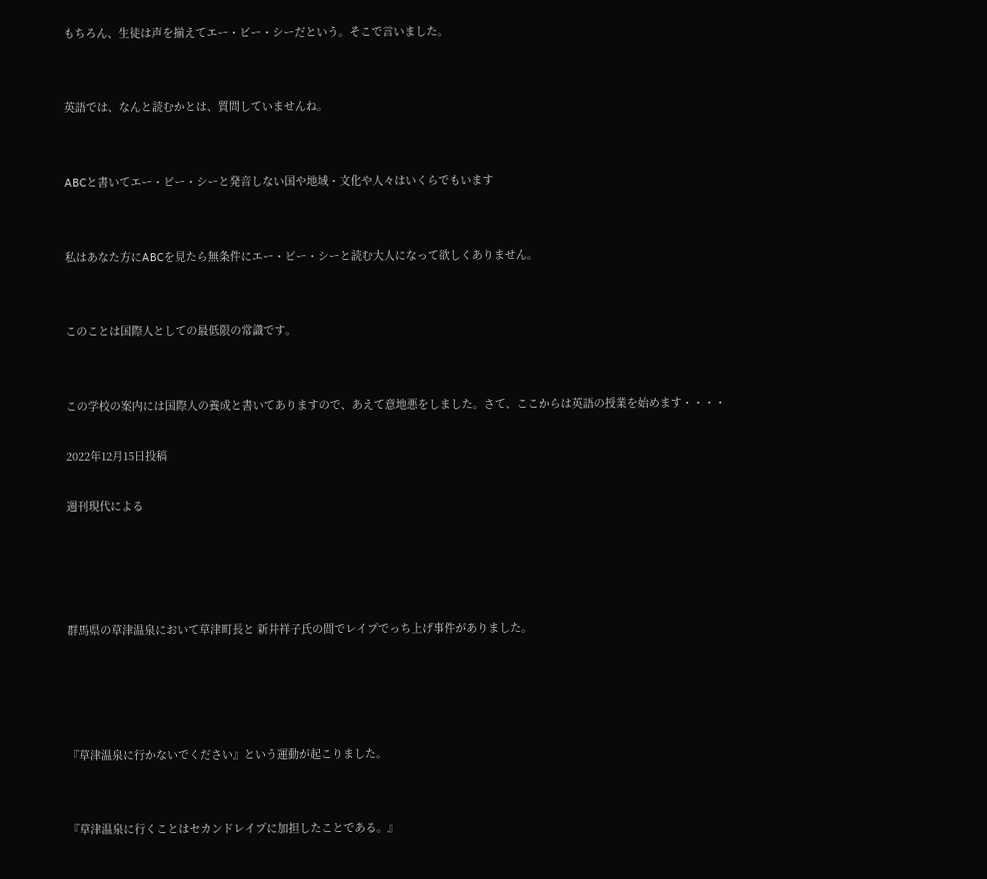もちろん、生徒は声を揃えてエー・ビー・シーだという。そこで言いました。


英語では、なんと読むかとは、質問していませんね。


ABCと書いてエー・ビー・シーと発音しない国や地域・文化や人々はいくらでもいます


私はあなた方にABCを見たら無条件にエー・ビー・シーと読む大人になって欲しくありません。


このことは国際人としての最低限の常識です。


この学校の案内には国際人の養成と書いてありますので、あえて意地悪をしました。さて、ここからは英語の授業を始めます・・・・

2022年12月15日投稿

週刊現代による




群馬県の草津温泉において草津町長と 新井祥子氏の間でレイプでっち上げ事件がありました。




『草津温泉に行かないでください』という運動が起こりました。


『草津温泉に行くことはセカンドレイプに加担したことである。』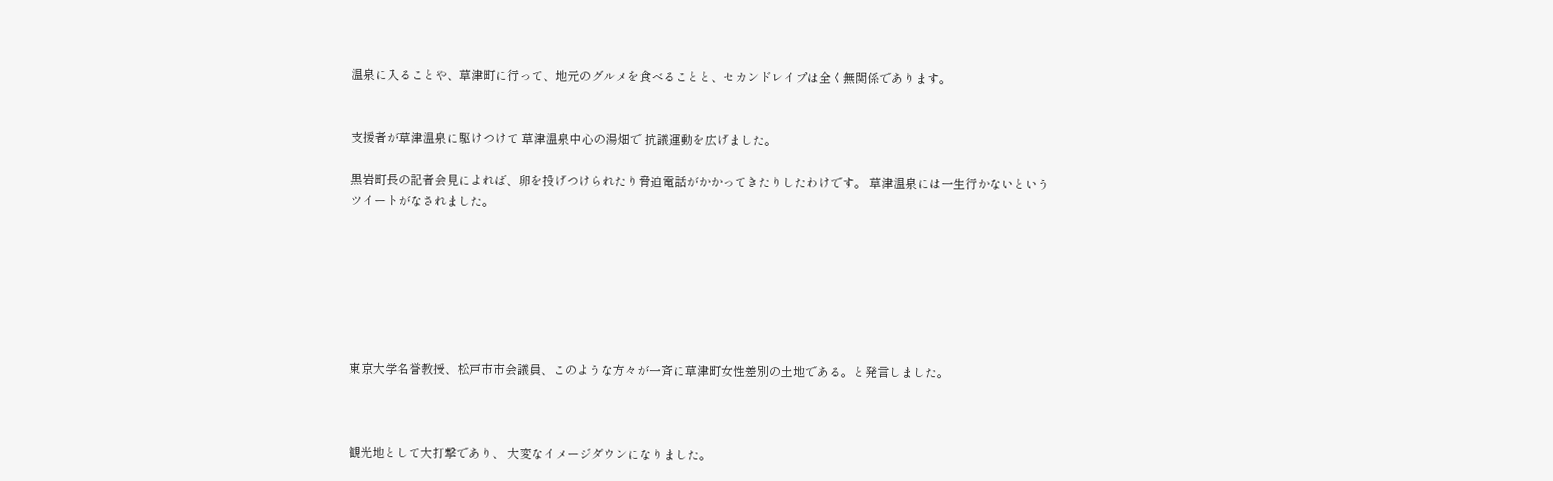温泉に入ることや、草津町に行って、地元のグルメを食べることと、セカンドレイプは全く無関係であります。


支援者が草津温泉に駆けつけて 草津温泉中心の湯畑で 抗議運動を広げました。

黒岩町長の記者会見によれば、卵を投げつけられたり脅迫電話がかかってきたりしたわけです。 草津温泉には一生行かないというツイートがなされました。







東京大学名誉教授、松戸市市会議員、このような方々が一斉に草津町女性差別の土地である。と発言しました。



観光地として大打撃であり、 大変なイメージダウンになりました。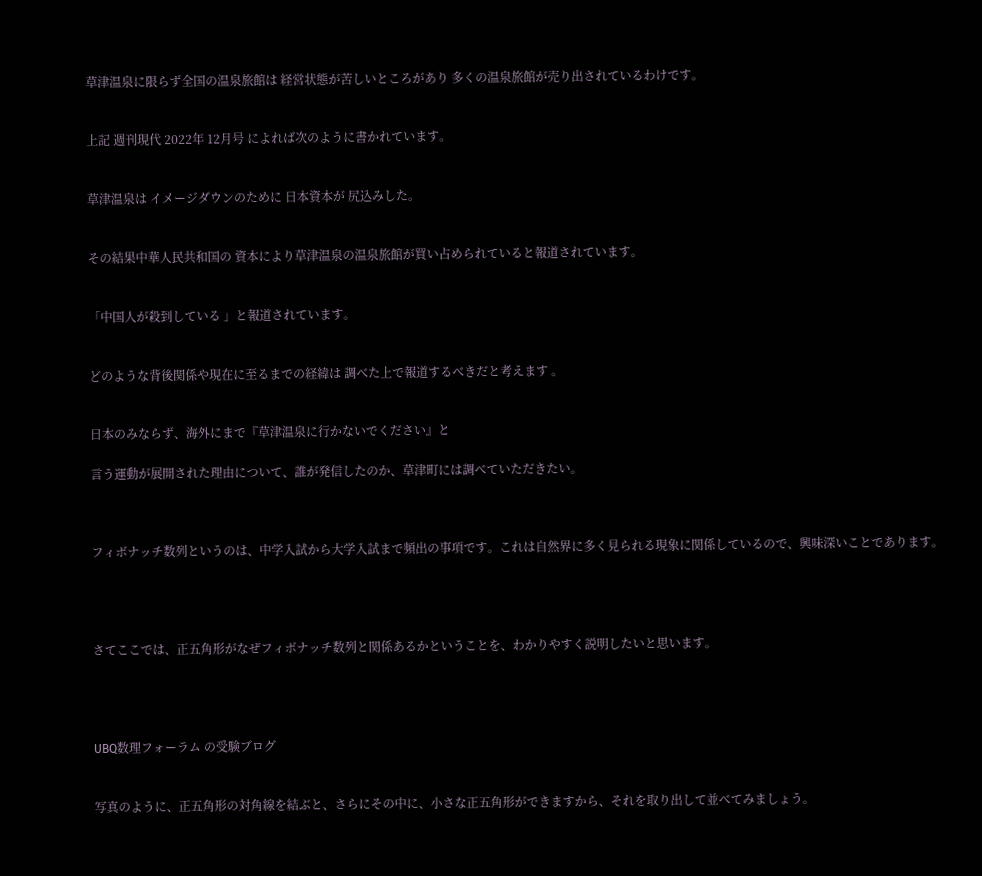草津温泉に限らず全国の温泉旅館は 経営状態が苦しいところがあり 多くの温泉旅館が売り出されているわけです。


上記 週刊現代 2022年 12月号 によれば次のように書かれています。


草津温泉は イメージダウンのために 日本資本が 尻込みした。


その結果中華人民共和国の 資本により草津温泉の温泉旅館が買い占められていると報道されています。


「中国人が殺到している 」と報道されています。


どのような背後関係や現在に至るまでの経緯は 調べた上で報道するべきだと考えます 。


日本のみならず、海外にまで『草津温泉に行かないでください』と

言う運動が展開された理由について、誰が発信したのか、草津町には調べていただきたい。



フィボナッチ数列というのは、中学入試から大学入試まで頻出の事項です。これは自然界に多く見られる現象に関係しているので、興味深いことであります。




さてここでは、正五角形がなぜフィボナッチ数列と関係あるかということを、わかりやすく説明したいと思います。




UBQ数理フォーラム の受験ブログ


写真のように、正五角形の対角線を結ぶと、さらにその中に、小さな正五角形ができますから、それを取り出して並べてみましょう。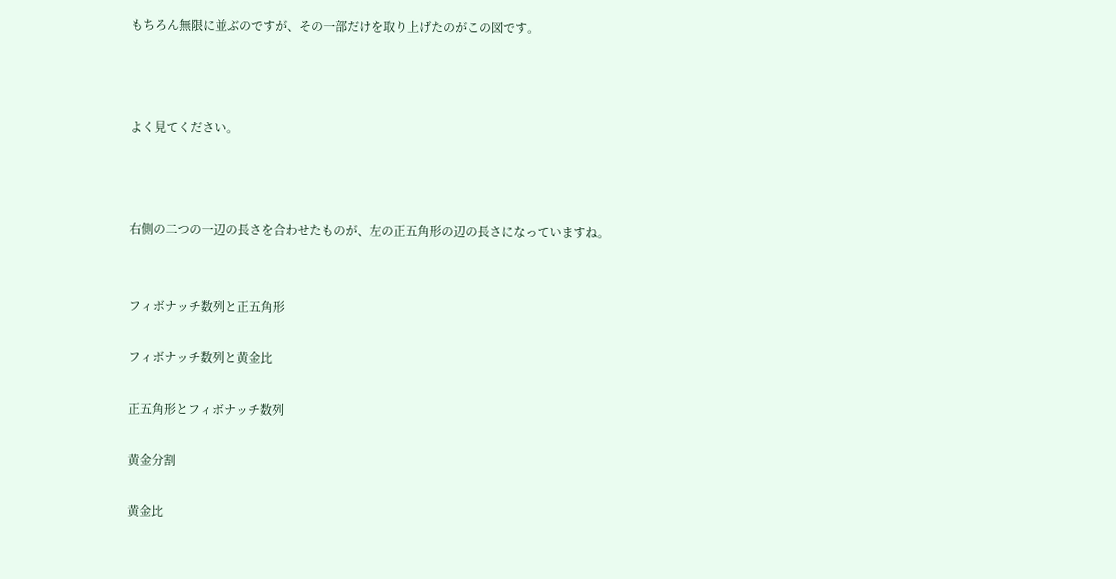もちろん無限に並ぶのですが、その一部だけを取り上げたのがこの図です。



よく見てください。



右側の二つの一辺の長さを合わせたものが、左の正五角形の辺の長さになっていますね。


フィボナッチ数列と正五角形

フィボナッチ数列と黄金比

正五角形とフィボナッチ数列

黄金分割

黄金比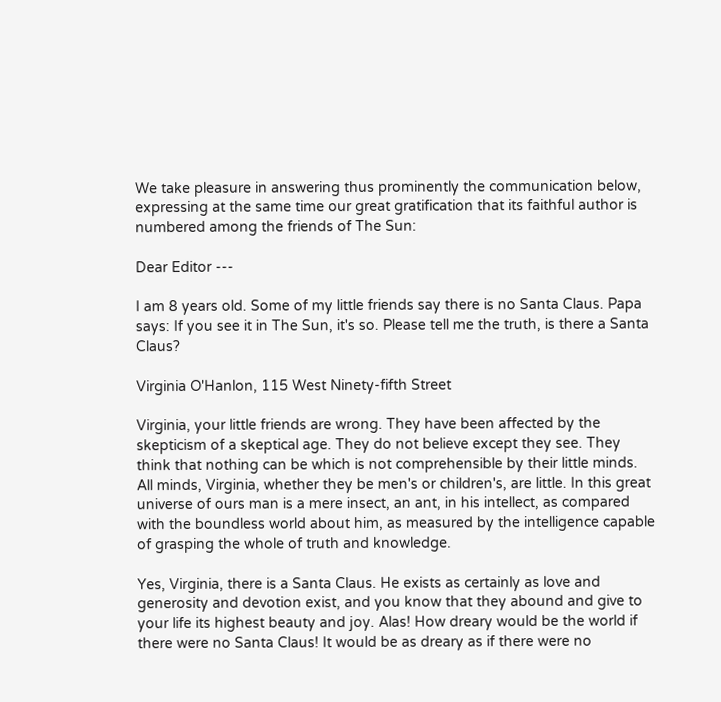We take pleasure in answering thus prominently the communication below, expressing at the same time our great gratification that its faithful author is numbered among the friends of The Sun:

Dear Editor ---

I am 8 years old. Some of my little friends say there is no Santa Claus. Papa says: If you see it in The Sun, it's so. Please tell me the truth, is there a Santa Claus?

Virginia O'Hanlon, 115 West Ninety-fifth Street

Virginia, your little friends are wrong. They have been affected by the skepticism of a skeptical age. They do not believe except they see. They think that nothing can be which is not comprehensible by their little minds. All minds, Virginia, whether they be men's or children's, are little. In this great universe of ours man is a mere insect, an ant, in his intellect, as compared with the boundless world about him, as measured by the intelligence capable of grasping the whole of truth and knowledge.

Yes, Virginia, there is a Santa Claus. He exists as certainly as love and generosity and devotion exist, and you know that they abound and give to your life its highest beauty and joy. Alas! How dreary would be the world if there were no Santa Claus! It would be as dreary as if there were no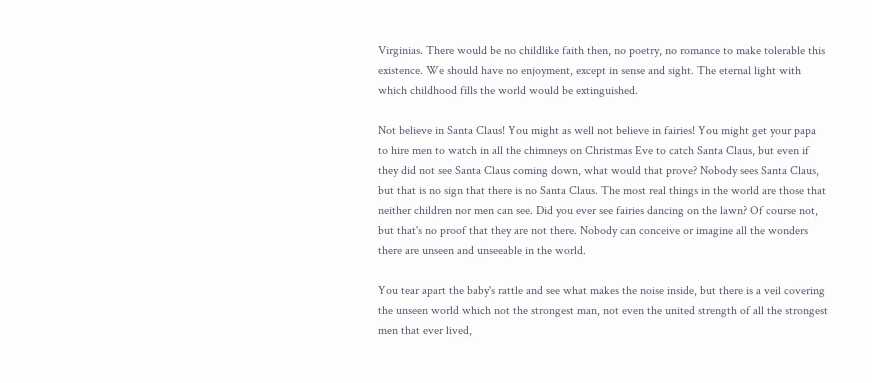Virginias. There would be no childlike faith then, no poetry, no romance to make tolerable this existence. We should have no enjoyment, except in sense and sight. The eternal light with which childhood fills the world would be extinguished.

Not believe in Santa Claus! You might as well not believe in fairies! You might get your papa to hire men to watch in all the chimneys on Christmas Eve to catch Santa Claus, but even if they did not see Santa Claus coming down, what would that prove? Nobody sees Santa Claus, but that is no sign that there is no Santa Claus. The most real things in the world are those that neither children nor men can see. Did you ever see fairies dancing on the lawn? Of course not, but that's no proof that they are not there. Nobody can conceive or imagine all the wonders there are unseen and unseeable in the world.

You tear apart the baby's rattle and see what makes the noise inside, but there is a veil covering the unseen world which not the strongest man, not even the united strength of all the strongest men that ever lived,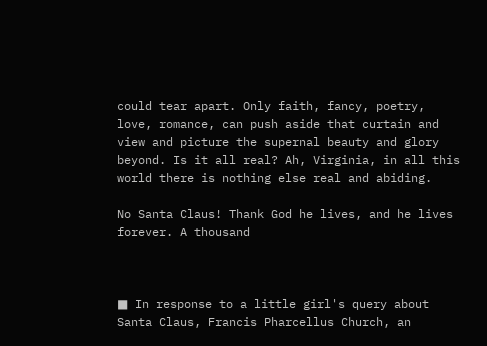could tear apart. Only faith, fancy, poetry, love, romance, can push aside that curtain and view and picture the supernal beauty and glory beyond. Is it all real? Ah, Virginia, in all this world there is nothing else real and abiding.

No Santa Claus! Thank God he lives, and he lives forever. A thousand



■ In response to a little girl's query about Santa Claus, Francis Pharcellus Church, an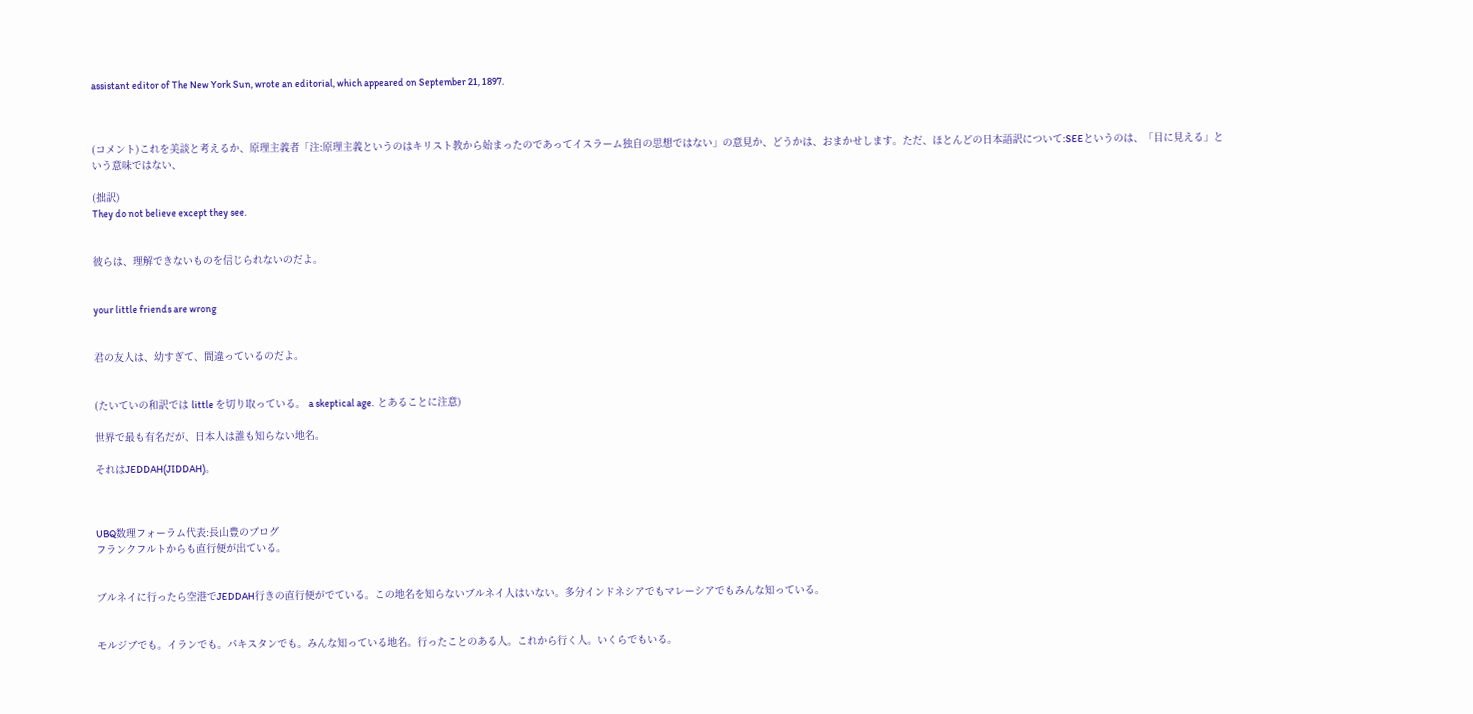assistant editor of The New York Sun, wrote an editorial, which appeared on September 21, 1897.



(コメント)これを美談と考えるか、原理主義者「注:原理主義というのはキリスト教から始まったのであってイスラーム独自の思想ではない」の意見か、どうかは、おまかせします。ただ、ほとんどの日本語訳について:SEEというのは、「目に見える」という意味ではない、

(拙訳)
They do not believe except they see.


彼らは、理解できないものを信じられないのだよ。


your little friends are wrong


君の友人は、幼すぎて、間違っているのだよ。


(たいていの和訳では little を切り取っている。 a skeptical age.  とあることに注意)

世界で最も有名だが、日本人は誰も知らない地名。

それはJEDDAH(JIDDAH)。



UBQ数理フォーラム代表:長山豊のブログ
フランクフルトからも直行便が出ている。


ブルネイに行ったら空港でJEDDAH行きの直行便がでている。この地名を知らないブルネイ人はいない。多分インドネシアでもマレーシアでもみんな知っている。


モルジブでも。イランでも。パキスタンでも。みんな知っている地名。行ったことのある人。これから行く人。いくらでもいる。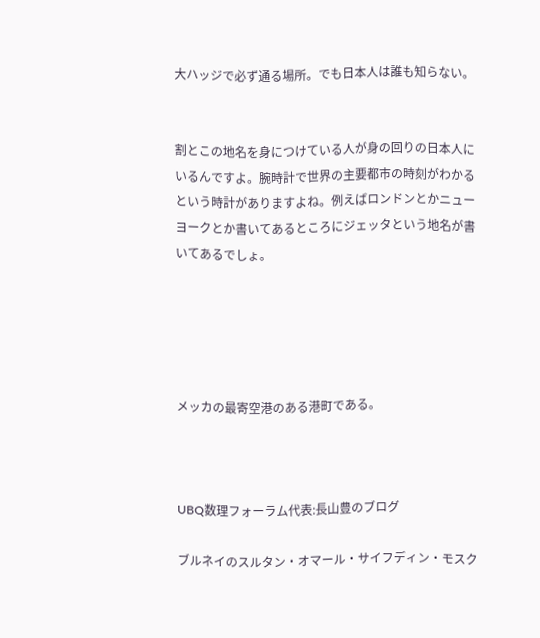大ハッジで必ず通る場所。でも日本人は誰も知らない。


割とこの地名を身につけている人が身の回りの日本人にいるんですよ。腕時計で世界の主要都市の時刻がわかるという時計がありますよね。例えばロンドンとかニューヨークとか書いてあるところにジェッタという地名が書いてあるでしょ。





メッカの最寄空港のある港町である。



UBQ数理フォーラム代表:長山豊のブログ

ブルネイのスルタン・オマール・サイフディン・モスク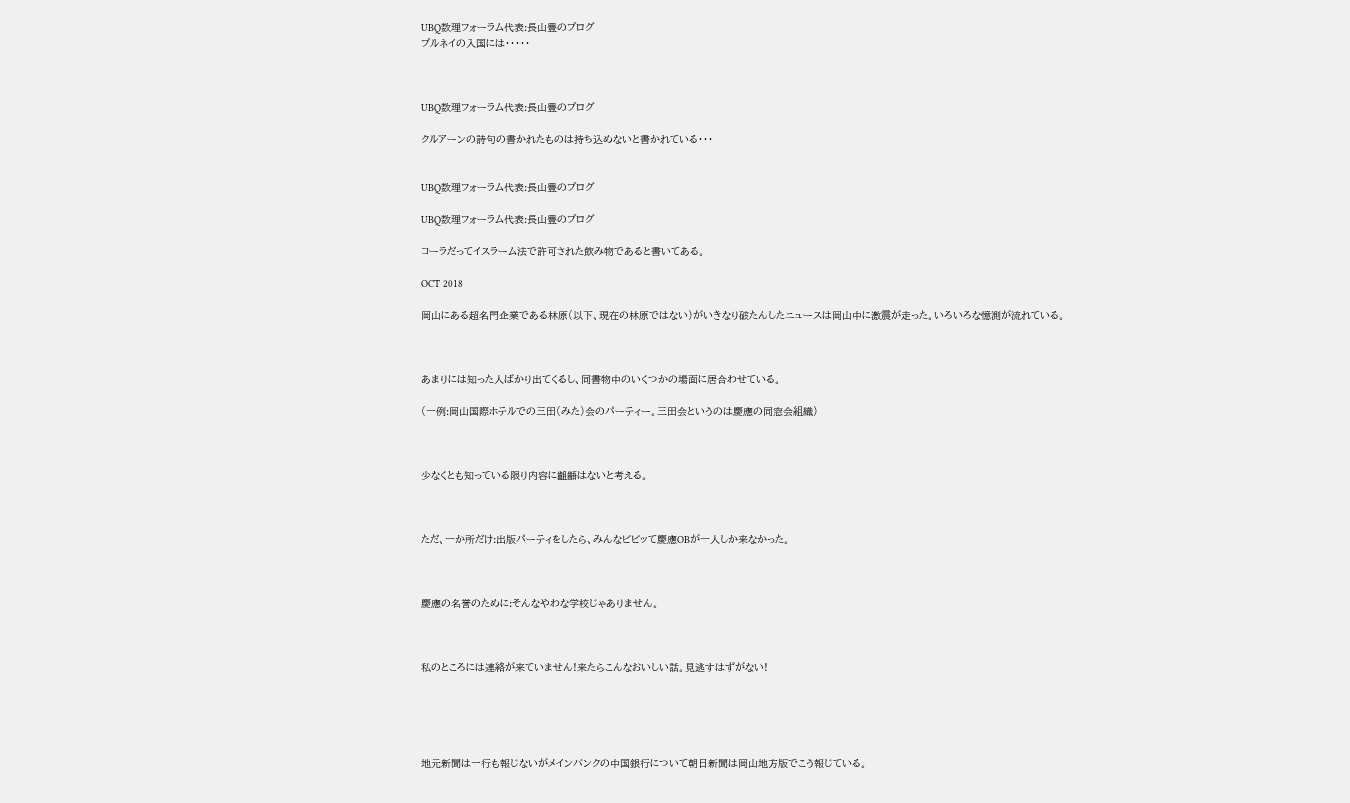UBQ数理フォーラム代表:長山豊のブログ
ブルネイの入国には・・・・・



UBQ数理フォーラム代表:長山豊のブログ

クルアーンの詩句の書かれたものは持ち込めないと書かれている・・・


UBQ数理フォーラム代表:長山豊のブログ

UBQ数理フォーラム代表:長山豊のブログ

コーラだってイスラーム法で許可された飲み物であると書いてある。

OCT 2018

岡山にある超名門企業である林原(以下、現在の林原ではない)がいきなり破たんしたニュースは岡山中に激震が走った。いろいろな憶測が流れている。



あまりには知った人ばかり出てくるし、同書物中のいくつかの場面に居合わせている。

(一例:岡山国際ホテルでの三田(みた)会のパーティー。三田会というのは慶應の同窓会組織)



少なくとも知っている限り内容に齟齬はないと考える。



ただ、一か所だけ:出版パーティをしたら、みんなビビッて慶應OBが一人しか来なかった。



慶應の名誉のために:そんなやわな学校じゃありません。



私のところには連絡が来ていません!来たらこんなおいしい話。見逃すはずがない!





地元新聞は一行も報じないがメインバンクの中国銀行について朝日新聞は岡山地方版でこう報じている。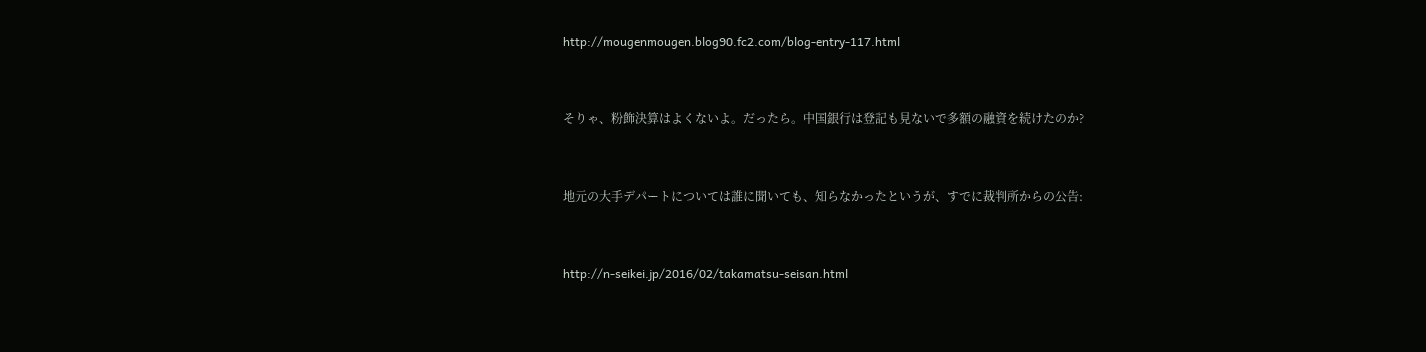http://mougenmougen.blog90.fc2.com/blog-entry-117.html



そりゃ、粉飾決算はよくないよ。だったら。中国銀行は登記も見ないで多額の融資を続けたのか?



地元の大手デパートについては誰に聞いても、知らなかったというが、すでに裁判所からの公告:



http://n-seikei.jp/2016/02/takamatsu-seisan.html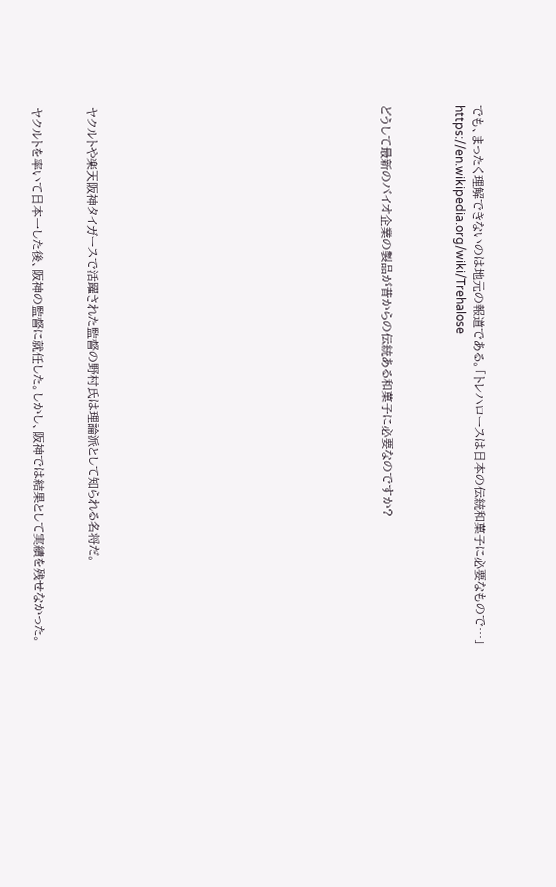でも、まったく理解できないのは地元の報道である。「トレハロースは日本の伝統和菓子に必要なもので…」https://en.wikipedia.org/wiki/Trehalose



どうして最新のバイオ企業の製品が昔からの伝統ある和菓子に必要なのですか?















ヤクルトや楽天阪神タイガースで活躍された監督の野村氏は理論派として知られる名将だ。


ヤクルトを率いて日本一した後、阪神の監督に就任した。しかし、阪神では結果として実績を残せなかった。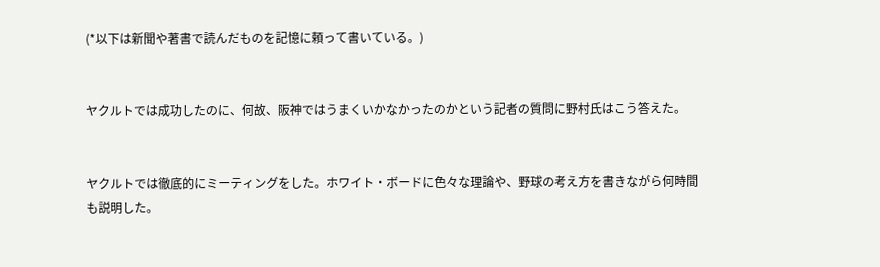(*以下は新聞や著書で読んだものを記憶に頼って書いている。)


ヤクルトでは成功したのに、何故、阪神ではうまくいかなかったのかという記者の質問に野村氏はこう答えた。


ヤクルトでは徹底的にミーティングをした。ホワイト・ボードに色々な理論や、野球の考え方を書きながら何時間も説明した。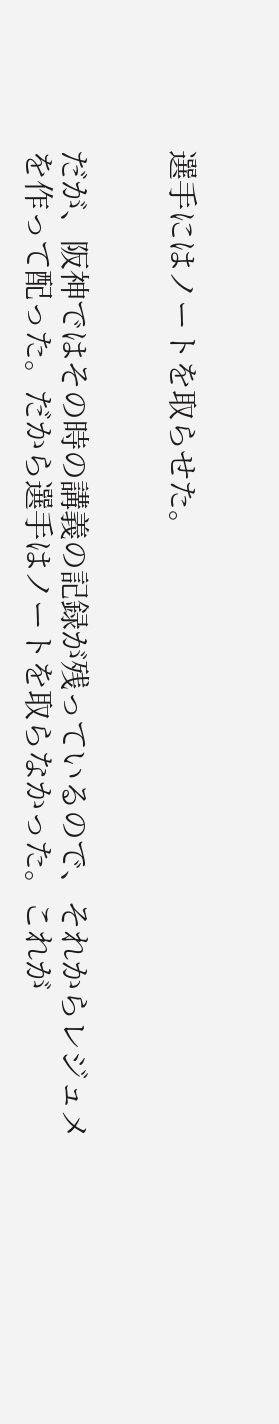選手にはノートを取らせた。


だが、阪神ではその時の講義の記録が残っているので、それからレジュメを作って配った。だから選手はノートを取らなかった。これが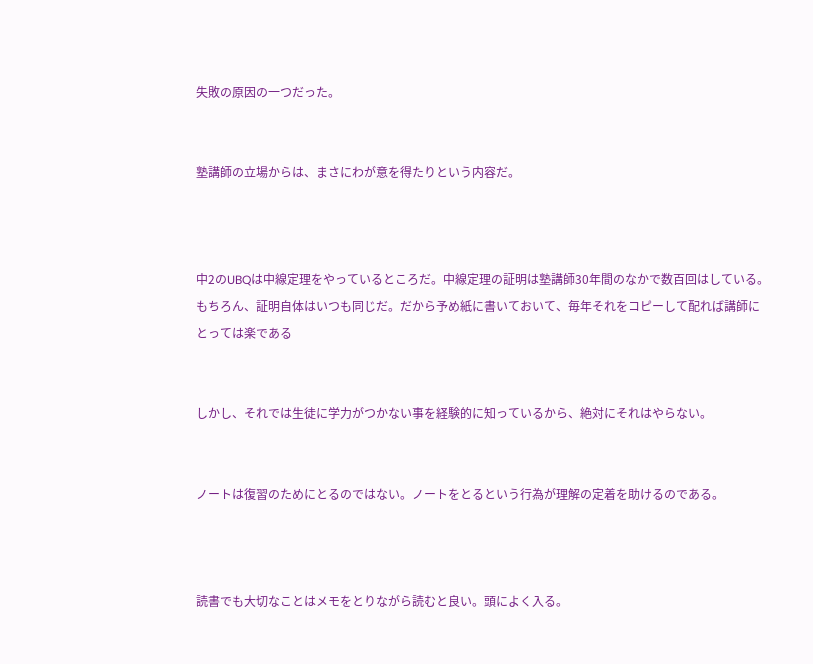失敗の原因の一つだった。


塾講師の立場からは、まさにわが意を得たりという内容だ。



中2のUBQは中線定理をやっているところだ。中線定理の証明は塾講師30年間のなかで数百回はしている。もちろん、証明自体はいつも同じだ。だから予め紙に書いておいて、毎年それをコピーして配れば講師にとっては楽である


しかし、それでは生徒に学力がつかない事を経験的に知っているから、絶対にそれはやらない。


ノートは復習のためにとるのではない。ノートをとるという行為が理解の定着を助けるのである。



読書でも大切なことはメモをとりながら読むと良い。頭によく入る。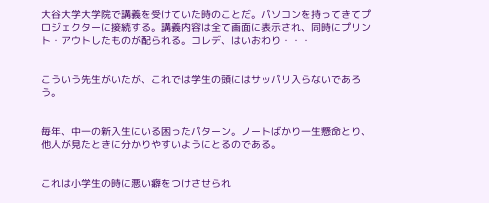大谷大学大学院で講義を受けていた時のことだ。パソコンを持ってきてプロジェクターに接続する。講義内容は全て画面に表示され、同時にプリント・アウトしたものが配られる。コレデ、はいおわり・・・


こういう先生がいたが、これでは学生の頭にはサッパリ入らないであろう。


毎年、中一の新入生にいる困ったパターン。ノートばかり一生懸命とり、他人が見たときに分かりやすいようにとるのである。


これは小学生の時に悪い癖をつけさせられ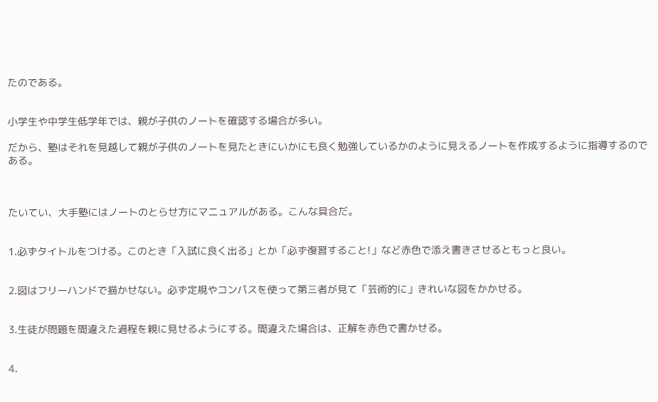たのである。


小学生や中学生低学年では、親が子供のノートを確認する場合が多い。

だから、塾はそれを見越して親が子供のノートを見たときにいかにも良く勉強しているかのように見えるノートを作成するように指導するのである。



たいてい、大手塾にはノートのとらせ方にマニュアルがある。こんな具合だ。


1.必ずタイトルをつける。このとき「入試に良く出る」とか「必ず復習すること!」など赤色で添え書きさせるともっと良い。


2.図はフリーハンドで描かせない。必ず定規やコンパスを使って第三者が見て「芸術的に」きれいな図をかかせる。


3.生徒が問題を間違えた過程を親に見せるようにする。間違えた場合は、正解を赤色で書かせる。


4.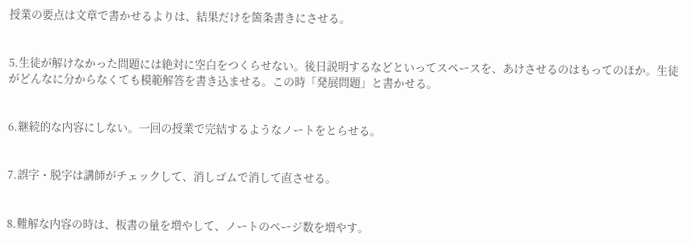授業の要点は文章で書かせるよりは、結果だけを箇条書きにさせる。


5.生徒が解けなかった問題には絶対に空白をつくらせない。後日説明するなどといってスペースを、あけさせるのはもってのほか。生徒がどんなに分からなくても模範解答を書き込ませる。この時「発展問題」と書かせる。


6.継続的な内容にしない。一回の授業で完結するようなノートをとらせる。


7.誤字・脱字は講師がチェックして、消しゴムで消して直させる。


8.難解な内容の時は、板書の量を増やして、ノートのページ数を増やす。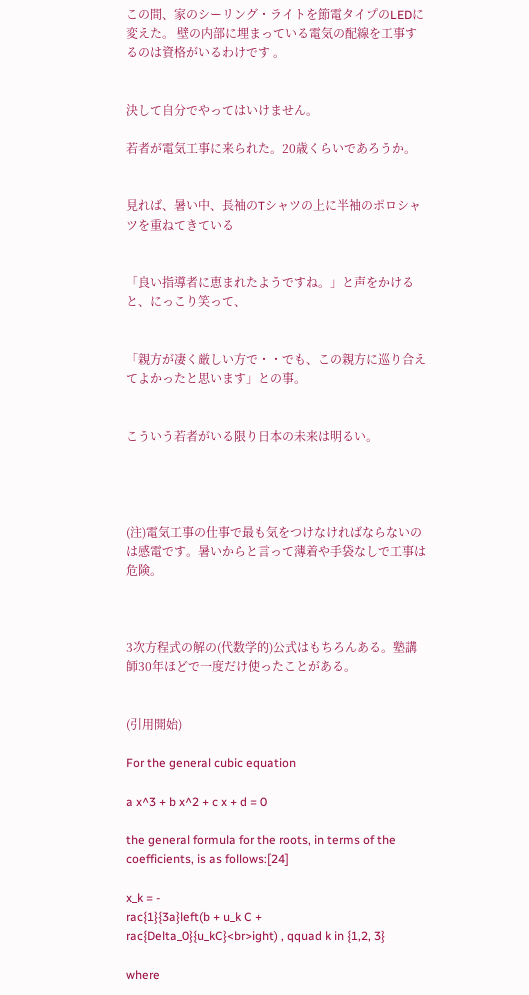この間、家のシーリング・ライトを節電タイプのLEDに変えた。 壁の内部に埋まっている電気の配線を工事するのは資格がいるわけです 。


決して自分でやってはいけません。

若者が電気工事に来られた。20歳くらいであろうか。


見れば、暑い中、長袖のTシャツの上に半袖のポロシャツを重ねてきている


「良い指導者に恵まれたようですね。」と声をかけると、にっこり笑って、


「親方が凄く厳しい方で・・でも、この親方に巡り合えてよかったと思います」との事。


こういう若者がいる限り日本の未来は明るい。




(注)電気工事の仕事で最も気をつけなければならないのは感電です。暑いからと言って薄着や手袋なしで工事は危険。



3次方程式の解の(代数学的)公式はもちろんある。塾講師30年ほどで一度だけ使ったことがある。


(引用開始)

For the general cubic equation

a x^3 + b x^2 + c x + d = 0

the general formula for the roots, in terms of the coefficients, is as follows:[24]

x_k = -
rac{1}{3a}left(b + u_k C +
rac{Delta_0}{u_kC}<br>ight) , qquad k in {1,2, 3}

where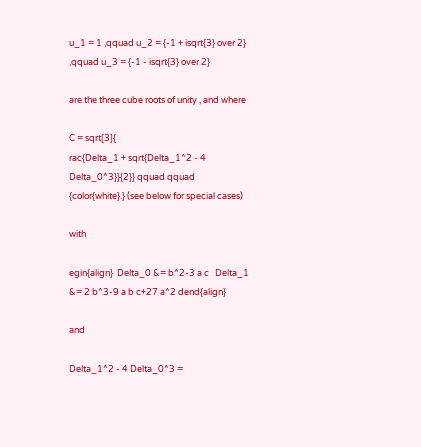u_1 = 1 ,qquad u_2 = {-1 + isqrt{3} over 2} ,qquad u_3 = {-1 - isqrt{3} over 2}

are the three cube roots of unity , and where

C = sqrt[3]{
rac{Delta_1 + sqrt{Delta_1^2 - 4 Delta_0^3}}{2}} qquad qquad {color{white}.} (see below for special cases)

with

egin{align}  Delta_0 &= b^2-3 a c   Delta_1 &= 2 b^3-9 a b c+27 a^2 dend{align}

and

Delta_1^2 - 4 Delta_0^3 =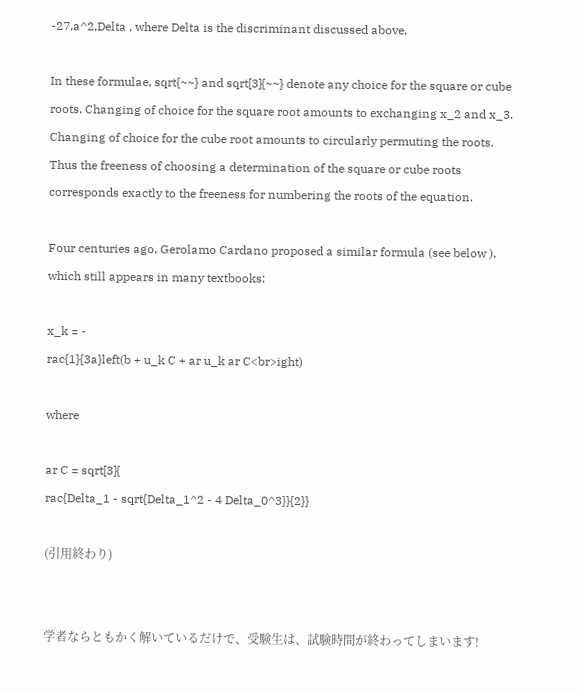-27,a^2,Delta , where Delta is the discriminant discussed above.

In these formulae, sqrt{~~} and sqrt[3]{~~} denote any choice for the square or cube roots. Changing of choice for the square root amounts to exchanging x_2 and x_3. Changing of choice for the cube root amounts to circularly permuting the roots. Thus the freeness of choosing a determination of the square or cube roots corresponds exactly to the freeness for numbering the roots of the equation.

Four centuries ago, Gerolamo Cardano proposed a similar formula (see below ), which still appears in many textbooks:

x_k = -
rac{1}{3a}left(b + u_k C + ar u_k ar C<br>ight)

where

ar C = sqrt[3]{
rac{Delta_1 - sqrt{Delta_1^2 - 4 Delta_0^3}}{2}}

(引用終わり)


学者ならともかく解いているだけで、受験生は、試験時間が終わってしまいます!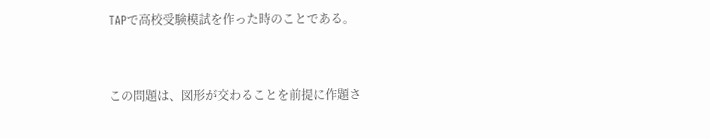TAPで高校受験模試を作った時のことである。


この問題は、図形が交わることを前提に作題さ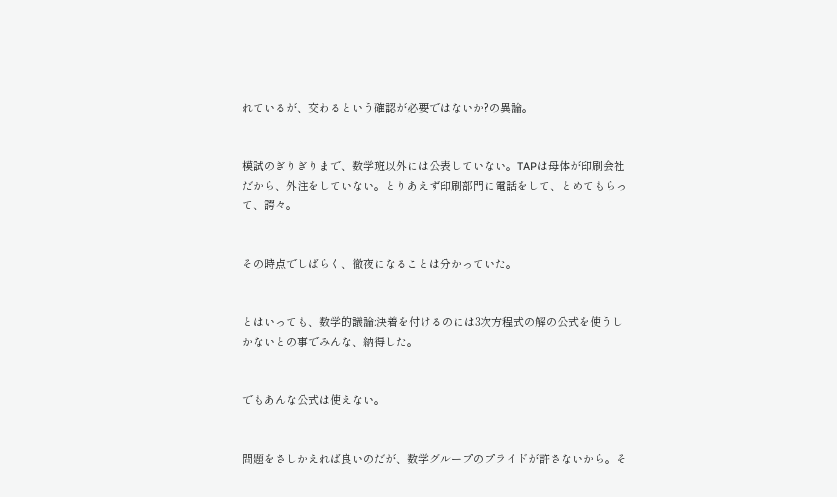れているが、交わるという確認が必要ではないか?の異論。


模試のぎりぎりまで、数学班以外には公表していない。TAPは母体が印刷会社だから、外注をしていない。とりあえず印刷部門に電話をして、とめてもらって、諤々。


その時点でしばらく、徹夜になることは分かっていた。


とはいっても、数学的議論:決着を付けるのには3次方程式の解の公式を使うしかないとの事でみんな、納得した。


でもあんな公式は使えない。


問題をさしかえれば良いのだが、数学グループのプライドが許さないから。そ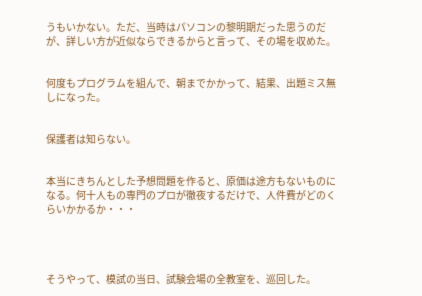うもいかない。ただ、当時はパソコンの黎明期だった思うのだが、詳しい方が近似ならできるからと言って、その場を収めた。


何度もプログラムを組んで、朝までかかって、結果、出題ミス無しになった。


保護者は知らない。


本当にきちんとした予想問題を作ると、原価は途方もないものになる。何十人もの専門のプロが徹夜するだけで、人件費がどのくらいかかるか・・・




そうやって、模試の当日、試験会場の全教室を、巡回した。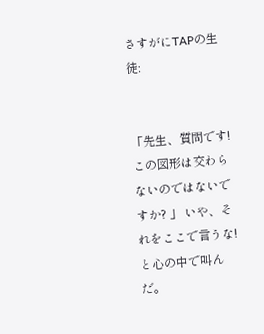さすがにTAPの生徒:


「先生、質問です!この図形は交わらないのではないですか? 」 いや、それをここで言うな!と心の中で叫んだ。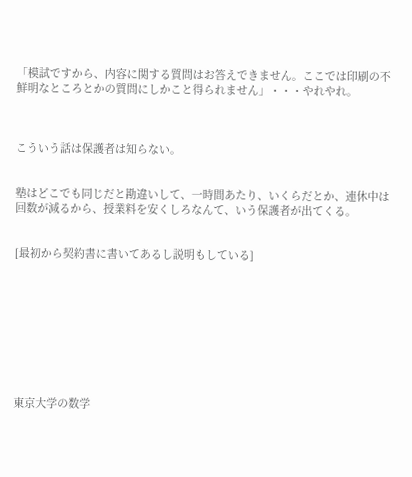「模試ですから、内容に関する質問はお答えできません。ここでは印刷の不鮮明なところとかの質問にしかこと得られません」・・・やれやれ。



こういう話は保護者は知らない。


塾はどこでも同じだと勘違いして、一時間あたり、いくらだとか、連休中は回数が減るから、授業料を安くしろなんて、いう保護者が出てくる。


[最初から契約書に書いてあるし説明もしている]









東京大学の数学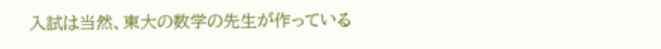入試は当然、東大の数学の先生が作っている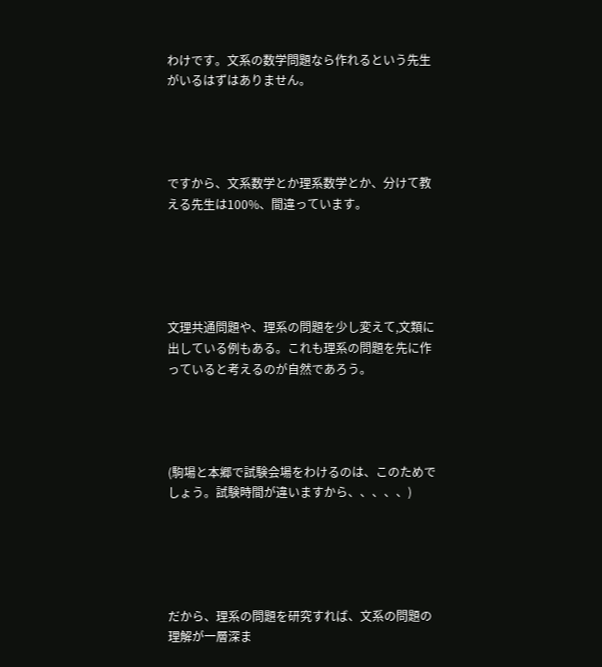わけです。文系の数学問題なら作れるという先生がいるはずはありません。




ですから、文系数学とか理系数学とか、分けて教える先生は100%、間違っています。





文理共通問題や、理系の問題を少し変えて,文類に出している例もある。これも理系の問題を先に作っていると考えるのが自然であろう。




(駒場と本郷で試験会場をわけるのは、このためでしょう。試験時間が違いますから、、、、、)





だから、理系の問題を研究すれば、文系の問題の理解が一層深ま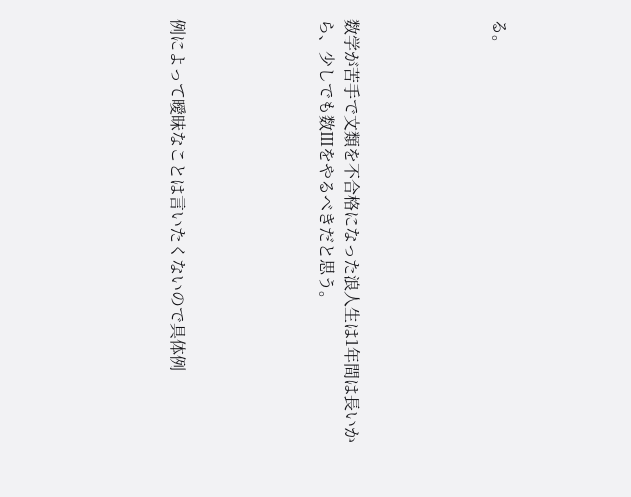る。





数学が苦手で文類を不合格になった浪人生は1年間は長いから、少しでも数Ⅲをやるべきだと思う。





例によって曖昧なことは言いたくないので具体例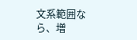文系範囲なら、増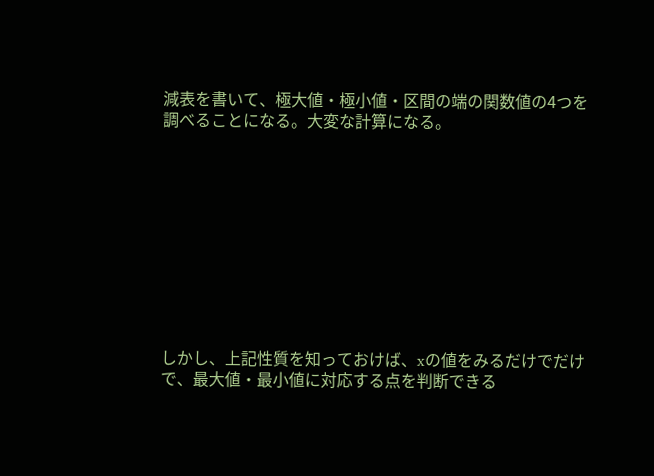減表を書いて、極大値・極小値・区間の端の関数値の4つを調べることになる。大変な計算になる。










しかし、上記性質を知っておけば、xの値をみるだけでだけで、最大値・最小値に対応する点を判断できる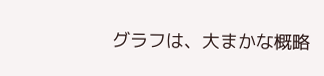グラフは、大まかな概略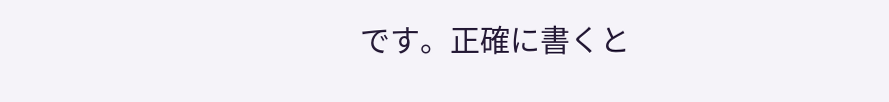です。正確に書くと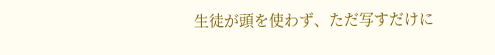生徒が頭を使わず、ただ写すだけに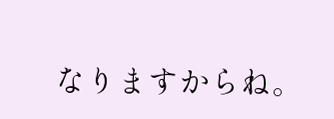なりますからね。